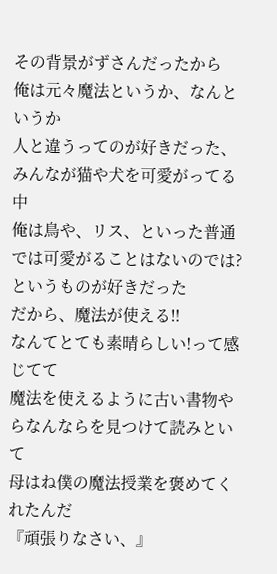その背景がずさんだったから
俺は元々魔法というか、なんというか
人と違うってのが好きだった、
みんなが猫や犬を可愛がってる中
俺は鳥や、リス、といった普通では可愛がることはないのでは?というものが好きだった
だから、魔法が使える‼
なんてとても素晴らしい!って感じてて
魔法を使えるように古い書物やらなんならを見つけて読みといて
母はね僕の魔法授業を褒めてくれたんだ
『頑張りなさい、』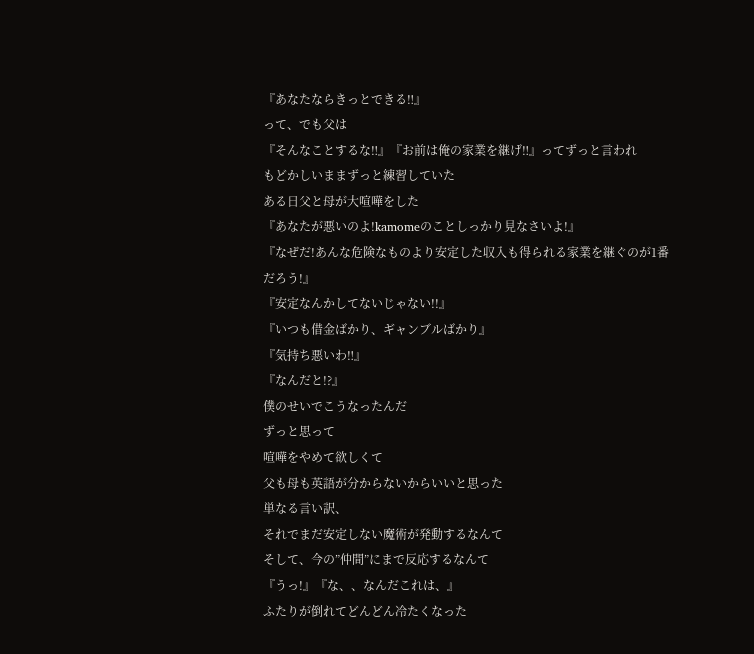『あなたならきっとできる‼』
って、でも父は
『そんなことするな‼』『お前は俺の家業を継げ‼』ってずっと言われ
もどかしいままずっと練習していた
ある日父と母が大喧嘩をした
『あなたが悪いのよ!kamomeのことしっかり見なさいよ!』
『なぜだ!あんな危険なものより安定した収入も得られる家業を継ぐのが1番だろう!』
『安定なんかしてないじゃない!!』
『いつも借金ばかり、ギャンブルばかり』
『気持ち悪いわ‼』
『なんだと!?』
僕のせいでこうなったんだ
ずっと思って
喧嘩をやめて欲しくて
父も母も英語が分からないからいいと思った
単なる言い訳、
それでまだ安定しない魔術が発動するなんて
そして、今の”仲間”にまで反応するなんて
『うっ!』『な、、なんだこれは、』
ふたりが倒れてどんどん冷たくなった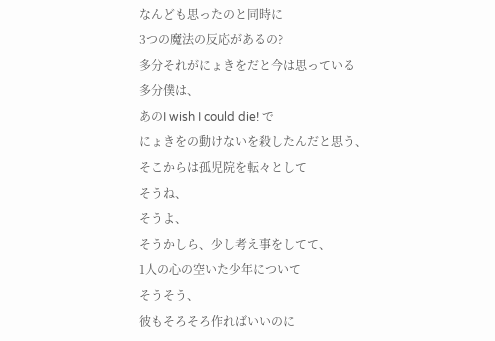なんども思ったのと同時に
3つの魔法の反応があるの?
多分それがにょきをだと今は思っている
多分僕は、
あのI wish I could die! で
にょきをの動けないを殺したんだと思う、
そこからは孤児院を転々として
そうね、
そうよ、
そうかしら、少し考え事をしてて、
1人の心の空いた少年について
そうそう、
彼もそろそろ作ればいいのに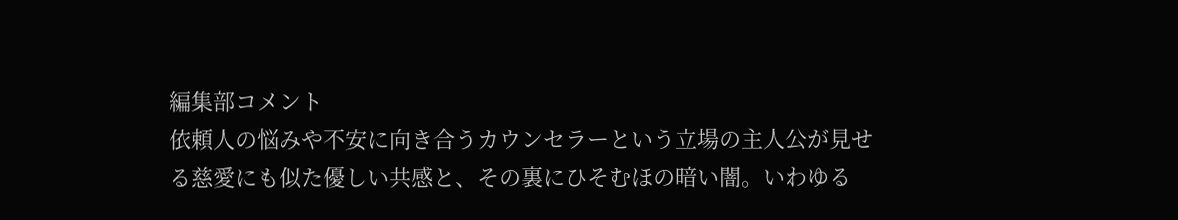編集部コメント
依頼人の悩みや不安に向き合うカウンセラーという立場の主人公が見せる慈愛にも似た優しい共感と、その裏にひそむほの暗い闇。いわゆる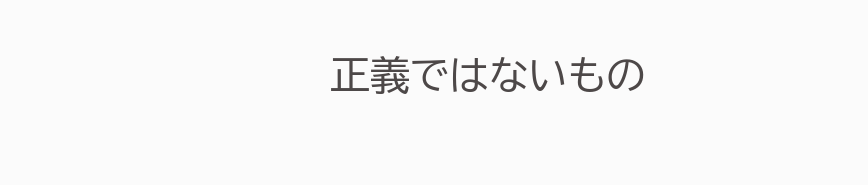正義ではないもの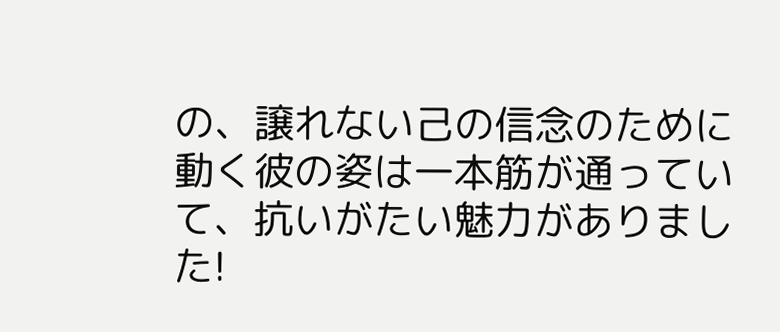の、譲れない己の信念のために動く彼の姿は一本筋が通っていて、抗いがたい魅力がありました!